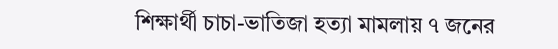শিক্ষার্থী চাচা-ভাতিজা হত্যা মামলায় ৭ জনের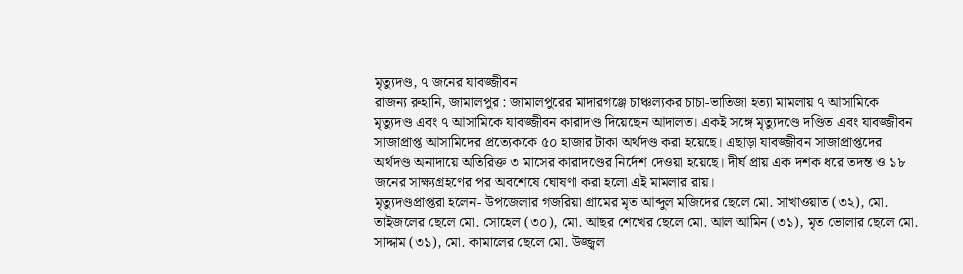মৃত্যুদণ্ড, ৭ জনের যাবজ্জীবন
রাজন্য রুহানি, জামালপুর : জামালপুরের মাদারগঞ্জে চাঞ্চল্যকর চাচা-ভাতিজা হত্যা মামলায় ৭ আসামিকে মৃত্যুদণ্ড এবং ৭ আসামিকে যাবজ্জীবন কারাদণ্ড দিয়েছেন আদালত। একই সঙ্গে মৃত্যুদণ্ডে দণ্ডিত এবং যাবজ্জীবন সাজাপ্রাপ্ত আসামিদের প্রত্যেককে ৫০ হাজার টাকা অর্থদণ্ড করা হয়েছে। এছাড়া যাবজ্জীবন সাজাপ্রাপ্তদের অর্থদণ্ড অনাদায়ে অতিরিক্ত ৩ মাসের কারাদণ্ডের নির্দেশ দেওয়া হয়েছে। দীর্ঘ প্রায় এক দশক ধরে তদন্ত ও ১৮ জনের সাক্ষ্যগ্রহণের পর অবশেষে ঘোষণা করা হলো এই মামলার রায়।
মৃত্যুদণ্ডপ্রাপ্তরা হলেন- উপজেলার গজরিয়া গ্রামের মৃত আব্দুল মজিদের ছেলে মো. সাখাওয়াত (৩২), মো. তাইজলের ছেলে মো. সোহেল (৩০), মো. আছর শেখের ছেলে মো. আল আমিন (৩১), মৃত ভোলার ছেলে মো. সাদ্দাম (৩১), মো. কামালের ছেলে মো. উজ্জ্বল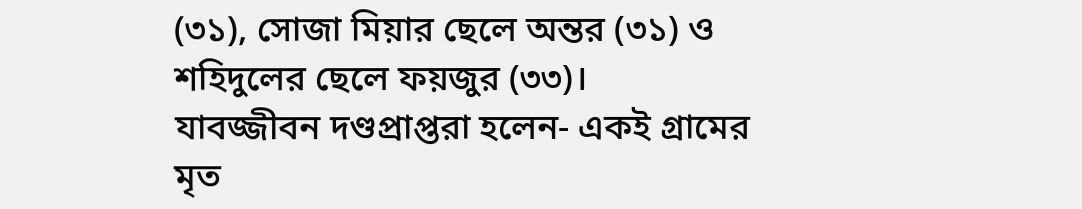(৩১), সোজা মিয়ার ছেলে অন্তর (৩১) ও শহিদুলের ছেলে ফয়জুর (৩৩)।
যাবজ্জীবন দণ্ডপ্রাপ্তরা হলেন- একই গ্রামের মৃত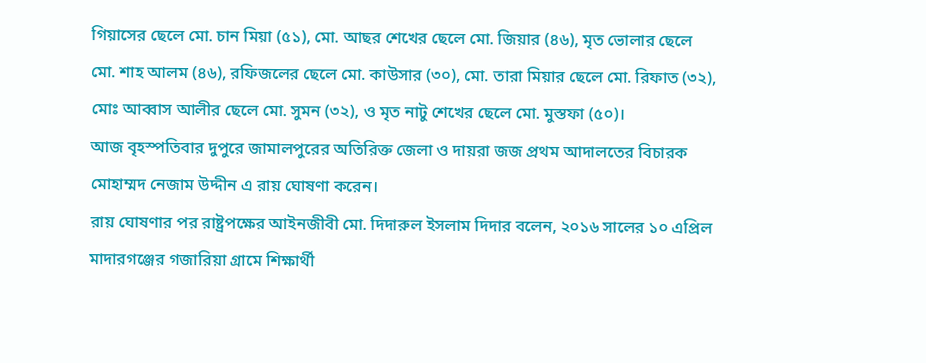গিয়াসের ছেলে মো. চান মিয়া (৫১), মো. আছর শেখের ছেলে মো. জিয়ার (৪৬), মৃত ভোলার ছেলে মো. শাহ আলম (৪৬), রফিজলের ছেলে মো. কাউসার (৩০), মো. তারা মিয়ার ছেলে মো. রিফাত (৩২), মোঃ আব্বাস আলীর ছেলে মো. সুমন (৩২), ও মৃত নাটু শেখের ছেলে মো. মুস্তফা (৫০)।
আজ বৃহস্পতিবার দুপুরে জামালপুরের অতিরিক্ত জেলা ও দায়রা জজ প্রথম আদালতের বিচারক মোহাম্মদ নেজাম উদ্দীন এ রায় ঘোষণা করেন।
রায় ঘোষণার পর রাষ্ট্রপক্ষের আইনজীবী মো. দিদারুল ইসলাম দিদার বলেন, ২০১৬ সালের ১০ এপ্রিল মাদারগঞ্জের গজারিয়া গ্রামে শিক্ষার্থী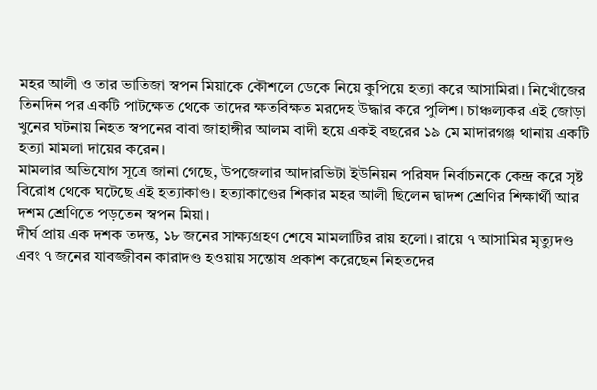মহর আলী ও তার ভাতিজা স্বপন মিয়াকে কৌশলে ডেকে নিয়ে কুপিয়ে হত্যা করে আসামিরা। নিখোঁজের তিনদিন পর একটি পাটক্ষেত থেকে তাদের ক্ষতবিক্ষত মরদেহ উদ্ধার করে পুলিশ। চাঞ্চল্যকর এই জোড়া খুনের ঘটনায় নিহত স্বপনের বাবা জাহাঙ্গীর আলম বাদী হয়ে একই বছরের ১৯ মে মাদারগঞ্জ থানায় একটি হত্যা মামলা দায়ের করেন।
মামলার অভিযোগ সূত্রে জানা গেছে, উপজেলার আদারভিটা ইউনিয়ন পরিষদ নির্বাচনকে কেন্দ্র করে সৃষ্ট বিরোধ থেকে ঘটেছে এই হত্যাকাণ্ড। হত্যাকাণ্ডের শিকার মহর আলী ছিলেন দ্বাদশ শ্রেণির শিক্ষার্থী আর দশম শ্রেণিতে পড়তেন স্বপন মিয়া।
দীর্ঘ প্রায় এক দশক তদন্ত, ১৮ জনের সাক্ষ্যগ্রহণ শেষে মামলাটির রায় হলো। রায়ে ৭ আসামির মৃত্যুদণ্ড এবং ৭ জনের যাবজ্জীবন কারাদণ্ড হওয়ায় সন্তোষ প্রকাশ করেছেন নিহতদের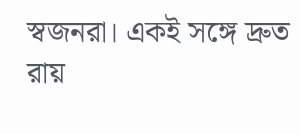স্বজনরা। একই সঙ্গে দ্রুত রায়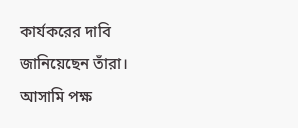কার্যকরের দাবি জানিয়েছেন তাঁরা।
আসামি পক্ষ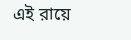এই রায়ে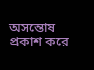অসন্তোষ প্রকাশ করে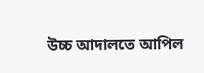উচ্চ আদালতে আপিল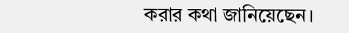করার কথা জানিয়েছেন।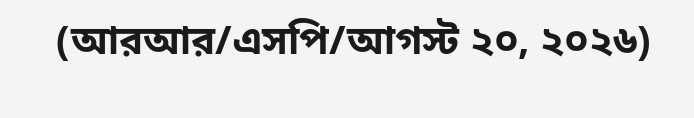(আরআর/এসপি/আগস্ট ২০, ২০২৬)